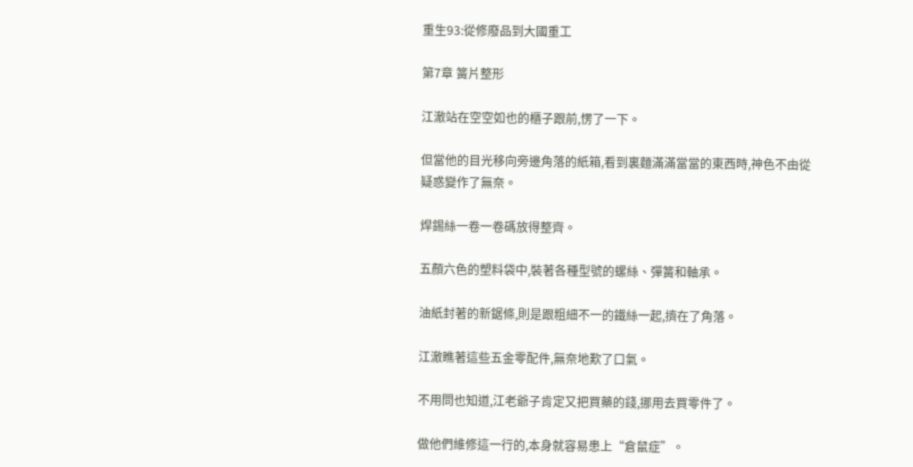重生93:從修廢品到大國重工

第7章 簧片整形

江澈站在空空如也的櫃子跟前,愣了一下。

但當他的目光移向旁邊角落的紙箱,看到裏麵滿滿當當的東西時,神色不由從疑惑變作了無奈。

焊錫絲一卷一卷碼放得整齊。

五顏六色的塑料袋中,裝著各種型號的螺絲、彈簧和軸承。

油紙封著的新鋸條,則是跟粗細不一的鐵絲一起,擠在了角落。

江澈瞧著這些五金零配件,無奈地歎了口氣。

不用問也知道,江老爺子肯定又把買藥的錢,挪用去買零件了。

做他們維修這一行的,本身就容易患上“倉鼠症”。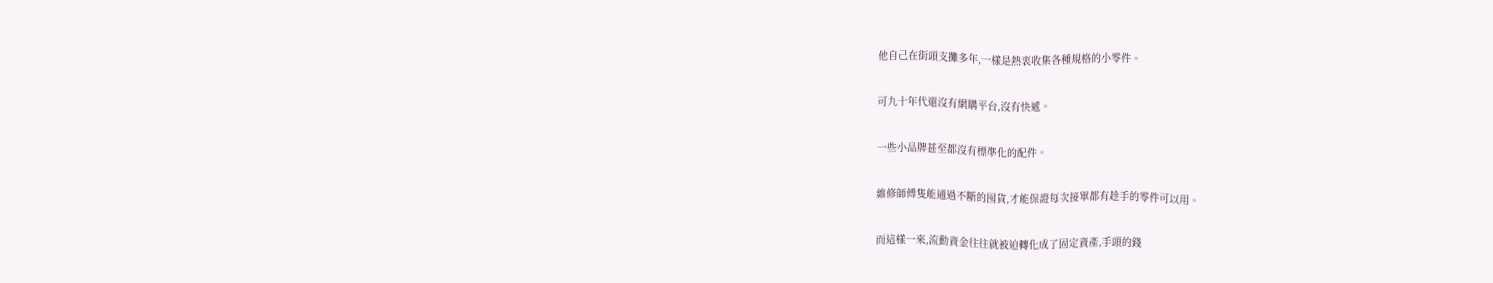他自己在街頭支攤多年,一樣是熱衷收集各種規格的小零件。

可九十年代還沒有網購平台,沒有快遞。

一些小品牌甚至都沒有標準化的配件。

維修師傅隻能通過不斷的囤貨,才能保證每次接單都有趁手的零件可以用。

而這樣一來,流動資金往往就被迫轉化成了固定資產,手頭的錢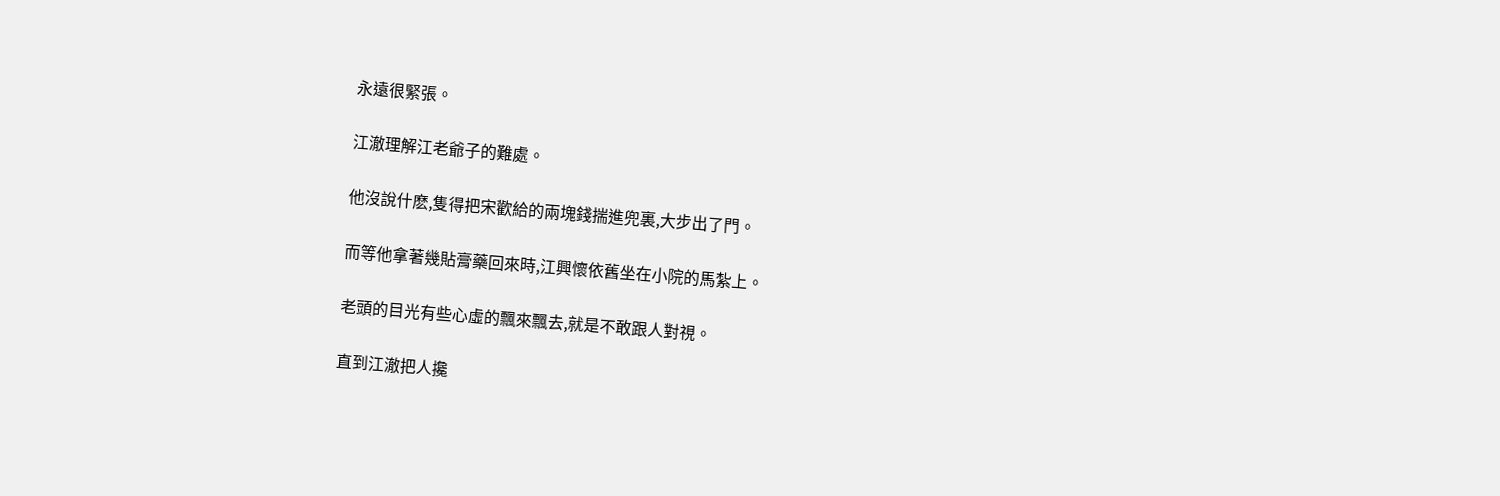永遠很緊張。

江澈理解江老爺子的難處。

他沒說什麽,隻得把宋歡給的兩塊錢揣進兜裏,大步出了門。

而等他拿著幾貼膏藥回來時,江興懷依舊坐在小院的馬紮上。

老頭的目光有些心虛的飄來飄去,就是不敢跟人對視。

直到江澈把人攙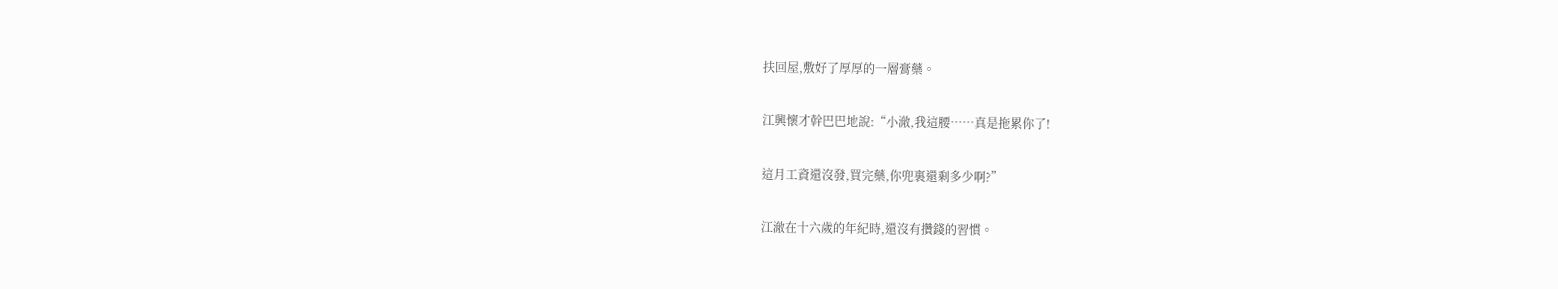扶回屋,敷好了厚厚的一層膏藥。

江興懷才幹巴巴地說:“小澈,我這腰……真是拖累你了!

這月工資還沒發,買完藥,你兜裏還剩多少啊?”

江澈在十六歲的年紀時,還沒有攢錢的習慣。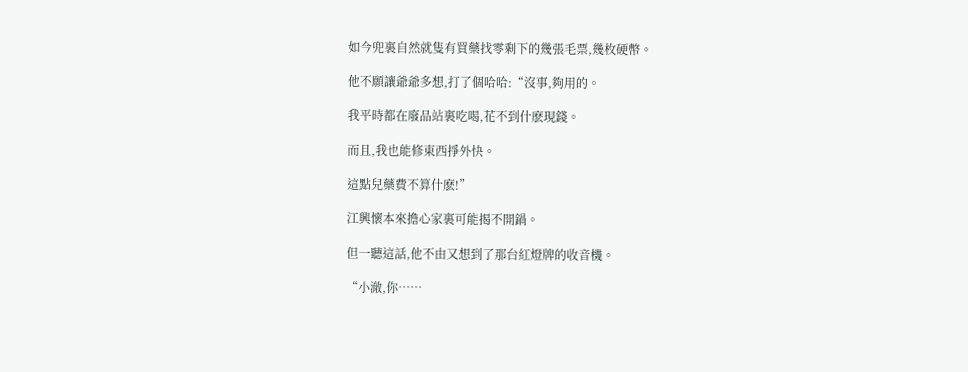如今兜裏自然就隻有買藥找零剩下的幾張毛票,幾枚硬幣。

他不願讓爺爺多想,打了個哈哈:“沒事,夠用的。

我平時都在廢品站裏吃喝,花不到什麽現錢。

而且,我也能修東西掙外快。

這點兒藥費不算什麽!”

江興懷本來擔心家裏可能揭不開鍋。

但一聽這話,他不由又想到了那台紅燈牌的收音機。

“小澈,你……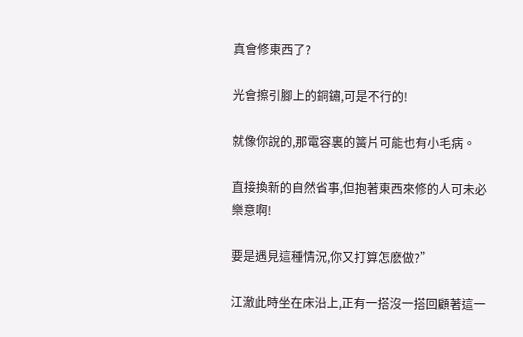真會修東西了?

光會擦引腳上的銅鏽,可是不行的!

就像你說的,那電容裏的簧片可能也有小毛病。

直接換新的自然省事,但抱著東西來修的人可未必樂意啊!

要是遇見這種情況,你又打算怎麽做?”

江澈此時坐在床沿上,正有一搭沒一搭回顧著這一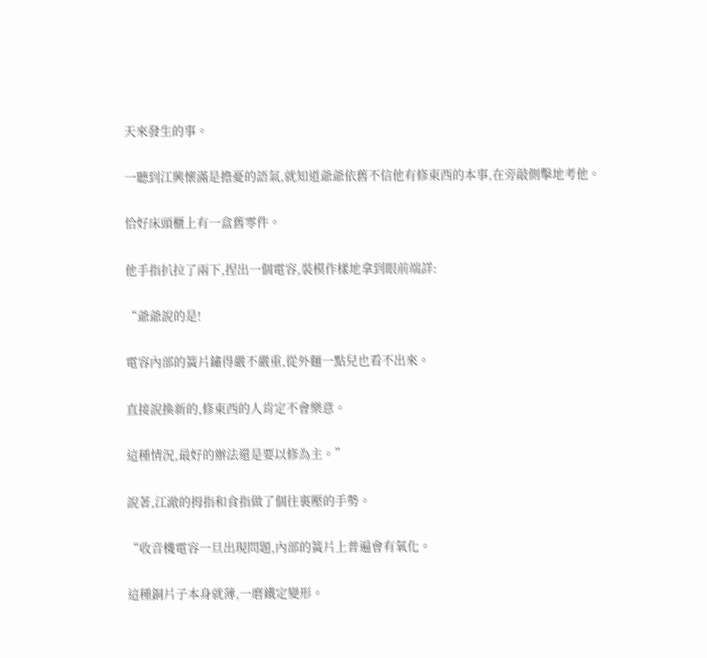天來發生的事。

一聽到江興懷滿是擔憂的語氣,就知道爺爺依舊不信他有修東西的本事,在旁敲側擊地考他。

恰好床頭櫃上有一盒舊零件。

他手指扒拉了兩下,捏出一個電容,裝模作樣地拿到眼前端詳:

“爺爺說的是!

電容內部的簧片鏽得嚴不嚴重,從外麵一點兒也看不出來。

直接說換新的,修東西的人肯定不會樂意。

這種情況,最好的辦法還是要以修為主。”

說著,江澈的拇指和食指做了個往裏壓的手勢。

“收音機電容一旦出現問題,內部的簧片上普遍會有氧化。

這種銅片子本身就薄,一磨鐵定變形。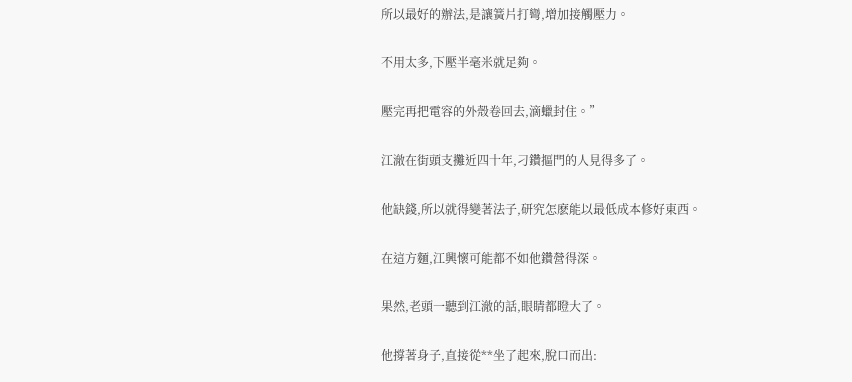所以最好的辦法,是讓簧片打彎,增加接觸壓力。

不用太多,下壓半毫米就足夠。

壓完再把電容的外殼卷回去,滴蠟封住。”

江澈在街頭支攤近四十年,刁鑽摳門的人見得多了。

他缺錢,所以就得變著法子,研究怎麽能以最低成本修好東西。

在這方麵,江興懷可能都不如他鑽營得深。

果然,老頭一聽到江澈的話,眼睛都瞪大了。

他撐著身子,直接從**坐了起來,脫口而出: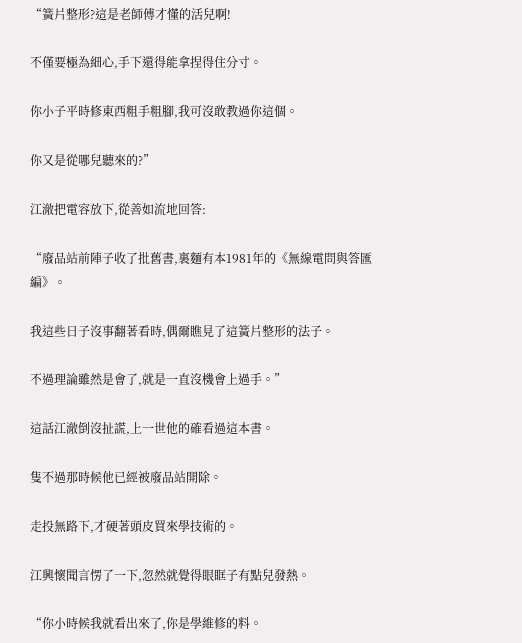“簧片整形?這是老師傅才懂的活兒啊!

不僅要極為細心,手下還得能拿捏得住分寸。

你小子平時修東西粗手粗腳,我可沒敢教過你這個。

你又是從哪兒聽來的?”

江澈把電容放下,從善如流地回答:

“廢品站前陣子收了批舊書,裏麵有本1981年的《無線電問與答匯編》。

我這些日子沒事翻著看時,偶爾瞧見了這簧片整形的法子。

不過理論雖然是會了,就是一直沒機會上過手。”

這話江澈倒沒扯謊,上一世他的確看過這本書。

隻不過那時候他已經被廢品站開除。

走投無路下,才硬著頭皮買來學技術的。

江興懷聞言愣了一下,忽然就覺得眼眶子有點兒發熱。

“你小時候我就看出來了,你是學維修的料。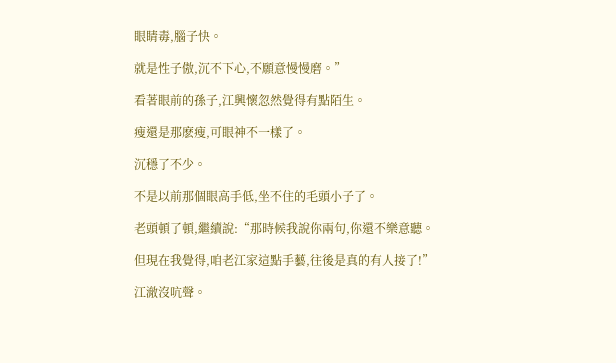眼睛毒,腦子快。

就是性子傲,沉不下心,不願意慢慢磨。”

看著眼前的孫子,江興懷忽然覺得有點陌生。

瘦還是那麽瘦,可眼神不一樣了。

沉穩了不少。

不是以前那個眼高手低,坐不住的毛頭小子了。

老頭頓了頓,繼續說:“那時候我說你兩句,你還不樂意聽。

但現在我覺得,咱老江家這點手藝,往後是真的有人接了!”

江澈沒吭聲。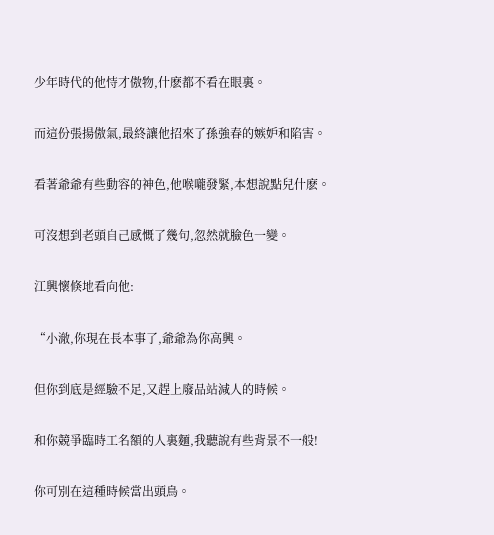少年時代的他恃才傲物,什麽都不看在眼裏。

而這份張揚傲氣,最終讓他招來了孫強春的嫉妒和陷害。

看著爺爺有些動容的神色,他喉嚨發緊,本想說點兒什麽。

可沒想到老頭自己感慨了幾句,忽然就臉色一變。

江興懷倏地看向他:

“小澈,你現在長本事了,爺爺為你高興。

但你到底是經驗不足,又趕上廢品站減人的時候。

和你競爭臨時工名額的人裏麵,我聽說有些背景不一般!

你可別在這種時候當出頭鳥。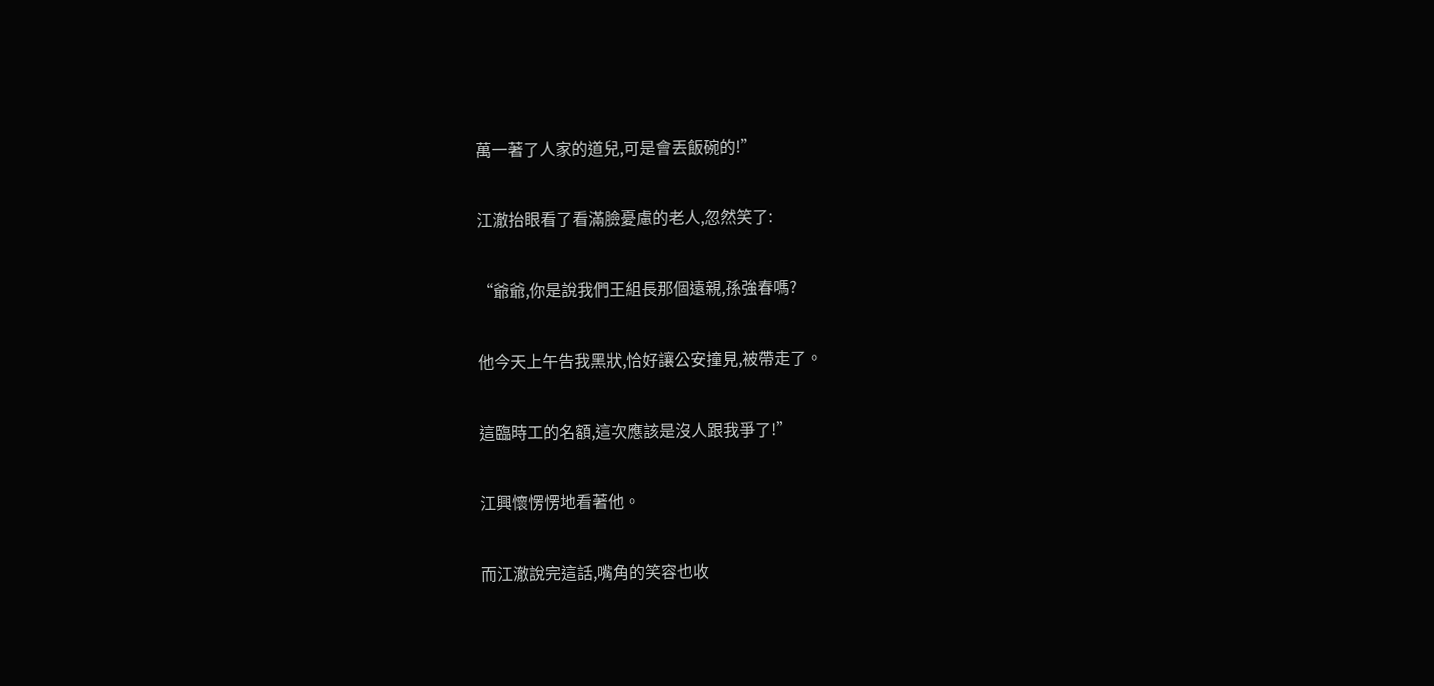萬一著了人家的道兒,可是會丟飯碗的!”

江澈抬眼看了看滿臉憂慮的老人,忽然笑了:

“爺爺,你是說我們王組長那個遠親,孫強春嗎?

他今天上午告我黑狀,恰好讓公安撞見,被帶走了。

這臨時工的名額,這次應該是沒人跟我爭了!”

江興懷愣愣地看著他。

而江澈說完這話,嘴角的笑容也收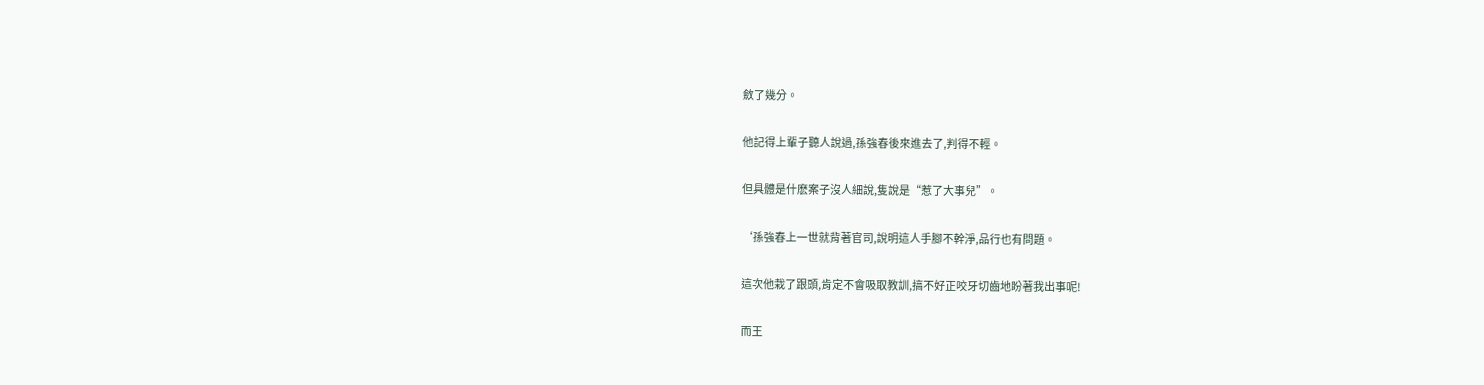斂了幾分。

他記得上輩子聽人說過,孫強春後來進去了,判得不輕。

但具體是什麽案子沒人細說,隻說是“惹了大事兒”。

‘孫強春上一世就背著官司,說明這人手腳不幹淨,品行也有問題。

這次他栽了跟頭,肯定不會吸取教訓,搞不好正咬牙切齒地盼著我出事呢!

而王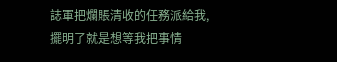誌軍把爛賬清收的任務派給我,擺明了就是想等我把事情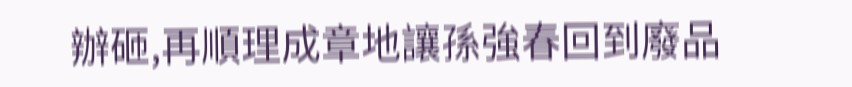辦砸,再順理成章地讓孫強春回到廢品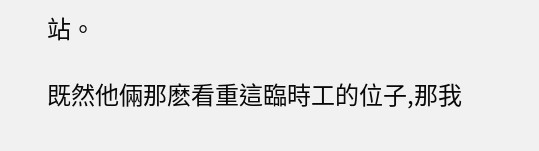站。

既然他倆那麽看重這臨時工的位子,那我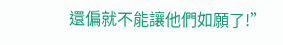還偏就不能讓他們如願了!”